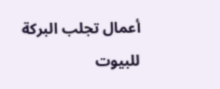أعمال تجلب البركة للبيوت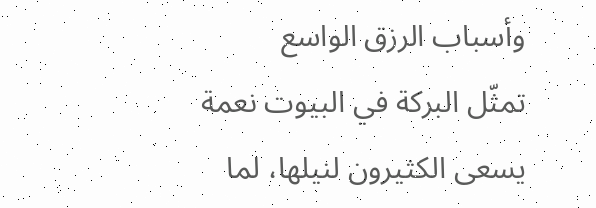وأسباب الرزق الواسع
تمثّل البركة في البيوت نعمة يسعى الكثيرون لنيلها، لما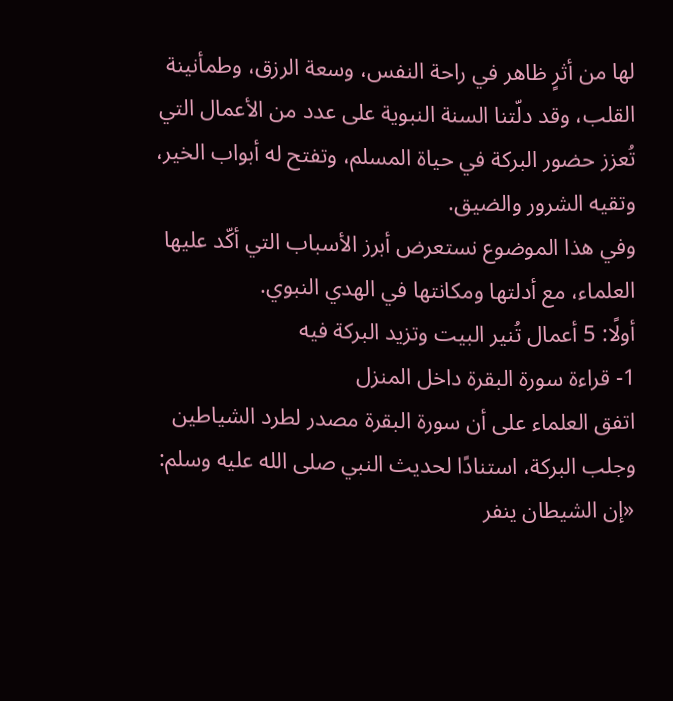لها من أثرٍ ظاهر في راحة النفس، وسعة الرزق، وطمأنينة القلب، وقد دلّتنا السنة النبوية على عدد من الأعمال التي تُعزز حضور البركة في حياة المسلم، وتفتح له أبواب الخير، وتقيه الشرور والضيق.
وفي هذا الموضوع نستعرض أبرز الأسباب التي أكّد عليها العلماء، مع أدلتها ومكانتها في الهدي النبوي.
أولًا: 5 أعمال تُنير البيت وتزيد البركة فيه
1- قراءة سورة البقرة داخل المنزل
اتفق العلماء على أن سورة البقرة مصدر لطرد الشياطين وجلب البركة، استنادًا لحديث النبي صلى الله عليه وسلم:
«إن الشيطان ينفر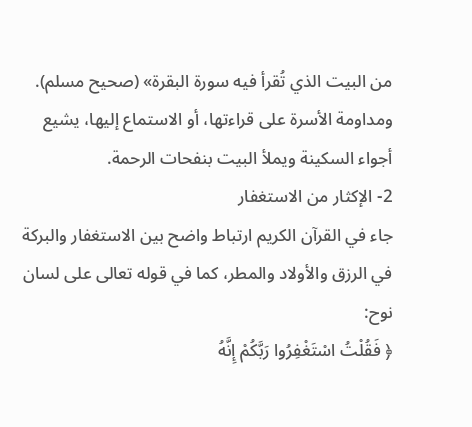من البيت الذي تُقرأ فيه سورة البقرة» (صحيح مسلم).
ومداومة الأسرة على قراءتها، أو الاستماع إليها، يشيع أجواء السكينة ويملأ البيت بنفحات الرحمة.
2- الإكثار من الاستغفار
جاء في القرآن الكريم ارتباط واضح بين الاستغفار والبركة في الرزق والأولاد والمطر، كما في قوله تعالى على لسان نوح:
﴿ فَقُلْتُ اسْتَغْفِرُوا رَبَّكُمْ إِنَّهُ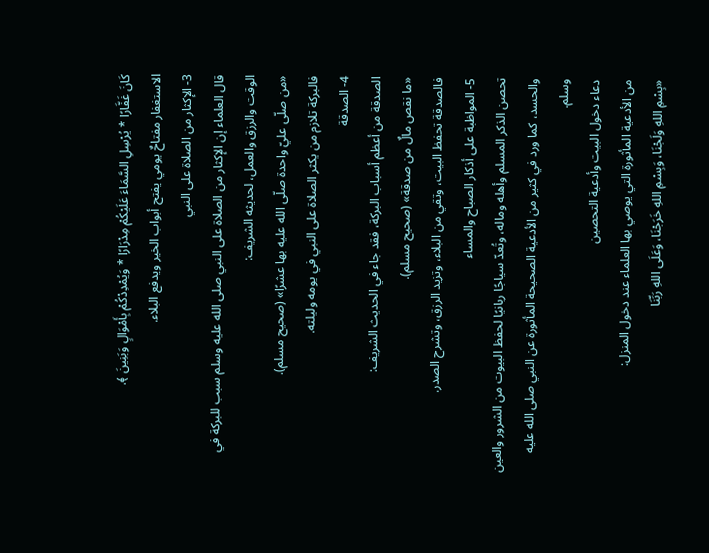كَانَ غَفَّارًا * يُرْسِلِ السَّمَاءَ عَلَيْكُمْ مِدْرَارًا * وَيُمْدِدْكُمْ بِأَمْوَالٍ وَبَنِينَ ﴾.
الاستغفار مفتاحٌ يومي يفتح أبواب الخير ويدفع البلاء.
3- الإكثار من الصلاة على النبي
قال العلماء إن الإكثار من الصلاة على النبي صلى الله عليه وسلم سبب للبركة في الوقت والرزق والعمل، لحديثه الشريف:
«من صلّى عليّ واحدة صلّى الله عليه بها عشرًا» (صحيح مسلم).
فالبركة تلازم من يكثر الصلاة على النبي في يومه وليلته.
4- الصدقة
الصدقة من أعظم أسباب البركة، فقد جاء في الحديث الشريف:
«ما نقص مالٌ من صدقة» (صحيح مسلم).
فالصدقة تحفظ البيت، وتقي من البلاء، وتزيد الرزق، وتشرح الصدر.
5- المواظبة على أذكار الصباح والمساء
تحصن الذكر المسلم وأهله وماله، وتُعدّ سياجًا ربانيًا لحفظ البيوت من الشرور والعين والحسد، كما ورد في كثير من الأدعية الصحيحة المأثورة عن النبي صلى الله عليه وسلم.
دعاء دخول البيت وأدعية التحصين
من الأدعية المأثورة التي يوصي بها العلماء عند دخول المنزل:
«بِسْمِ اللهِ وَلَجْنَا، وَبِسْمِ اللهِ خَرَجْنَا، وَعَلَى اللهِ رَبِّنَا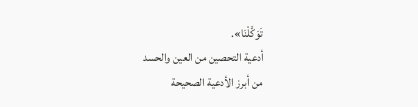تَوَكَّلْنَا».
أدعية التحصين من العين والحسد
من أبرز الأدعية الصحيحة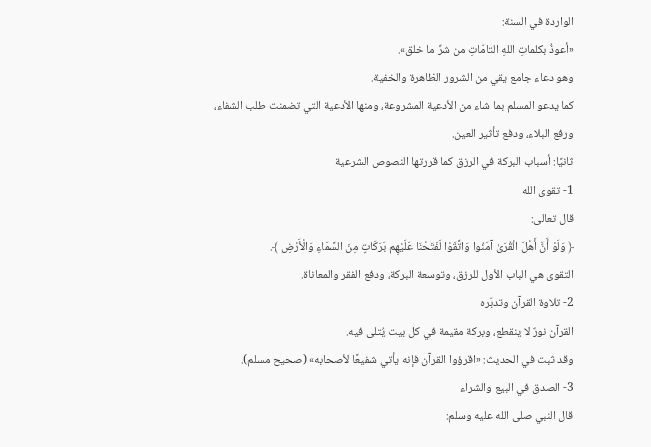الواردة في السنة:
«أعوذُ بكلماتِ اللهِ التامّاتِ من شرِّ ما خلق».
وهو دعاء جامع يقي من الشرور الظاهرة والخفية.
كما يدعو المسلم بما شاء من الأدعية المشروعة، ومنها الأدعية التي تضمنت طلب الشفاء، ورفع البلاء، ودفع تأثير العين.
ثانيًا: أسباب البركة في الرزق كما قررتها النصوص الشرعية
1- تقوى الله
قال تعالى:
﴿ وَلَوْ أَنَّ أَهْلَ الْقُرَىٰ آمَنُوا وَاتَّقَوْا لَفَتَحْنَا عَلَيْهِم بَرَكَاتٍ مِنَ السَّمَاءِ وَالْأَرْضِ ﴾.
التقوى هي الباب الأول للرزق، وتوسعة البركة، ودفع الفقر والمعاناة.
2- تلاوة القرآن وتدبّره
القرآن نورٌ لا ينقطع، وبركة مقيمة في كل بيت يُتلى فيه.
وقد ثبت في الحديث: «اقرؤوا القرآن فإنه يأتي شفيعًا لأصحابه» (صحيح مسلم).
3- الصدق في البيع والشراء
قال النبي صلى الله عليه وسلم: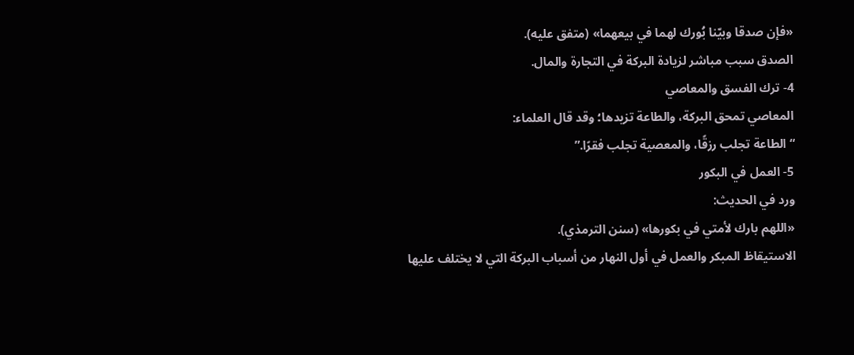«فإن صدقا وبيّنا بُورك لهما في بيعهما» (متفق عليه).
الصدق سبب مباشر لزيادة البركة في التجارة والمال.
4- ترك الفسق والمعاصي
المعاصي تمحق البركة، والطاعة تزيدها؛ وقد قال العلماء:
“الطاعة تجلب رزقًا، والمعصية تجلب فقرًا.”
5- العمل في البكور
ورد في الحديث:
«اللهم بارك لأمتي في بكورها» (سنن الترمذي).
الاستيقاظ المبكر والعمل في أول النهار من أسباب البركة التي لا يختلف عليها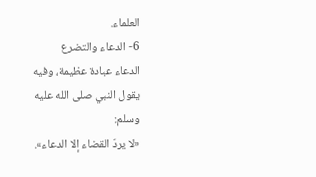العلماء.
6- الدعاء والتضرع
الدعاء عبادة عظيمة، وفيه يقول النبي صلى الله عليه وسلم:
«لا يردّ القضاء إلا الدعاء».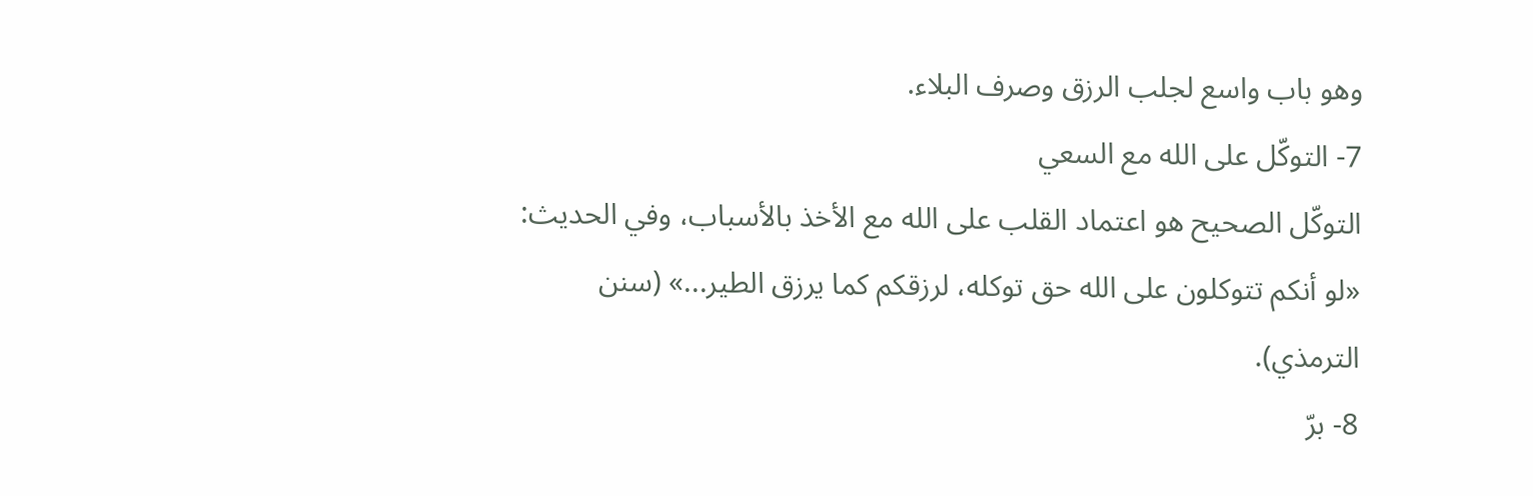وهو باب واسع لجلب الرزق وصرف البلاء.
7- التوكّل على الله مع السعي
التوكّل الصحيح هو اعتماد القلب على الله مع الأخذ بالأسباب، وفي الحديث:
«لو أنكم تتوكلون على الله حق توكله، لرزقكم كما يرزق الطير...» (سنن الترمذي).
8- برّ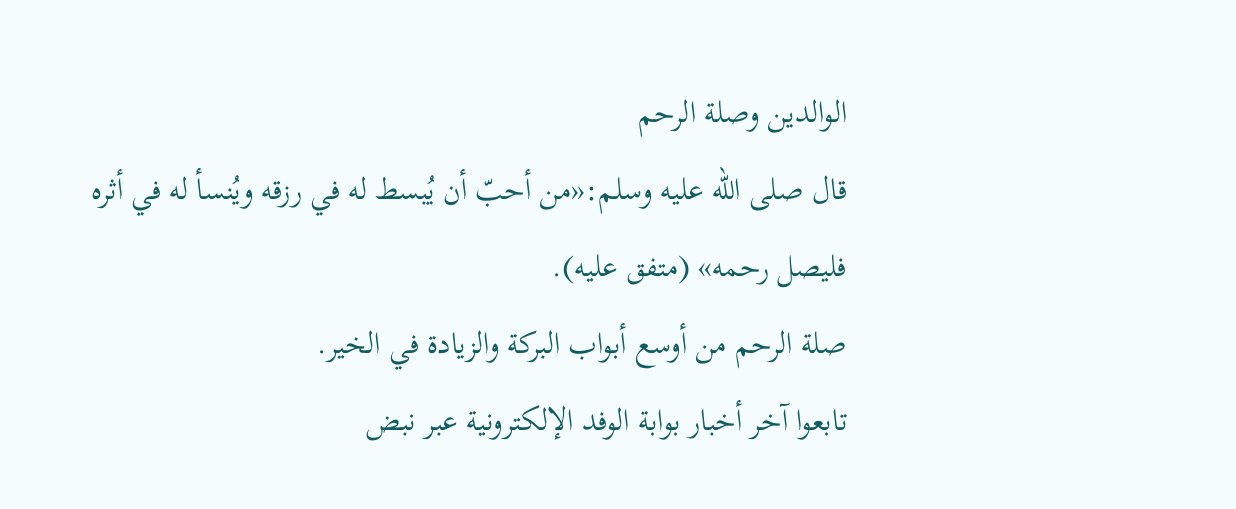الوالدين وصلة الرحم
قال صلى الله عليه وسلم:«من أحبّ أن يُبسط له في رزقه ويُنسأ له في أثره فليصل رحمه» (متفق عليه).
صلة الرحم من أوسع أبواب البركة والزيادة في الخير.
تابعوا آخر أخبار بوابة الوفد الإلكترونية عبر نبض